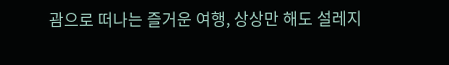괌으로 떠나는 즐거운 여행, 상상만 해도 설레지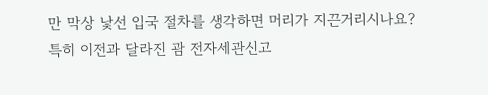만 막상 낯선 입국 절차를 생각하면 머리가 지끈거리시나요? 특히 이전과 달라진 괌 전자세관신고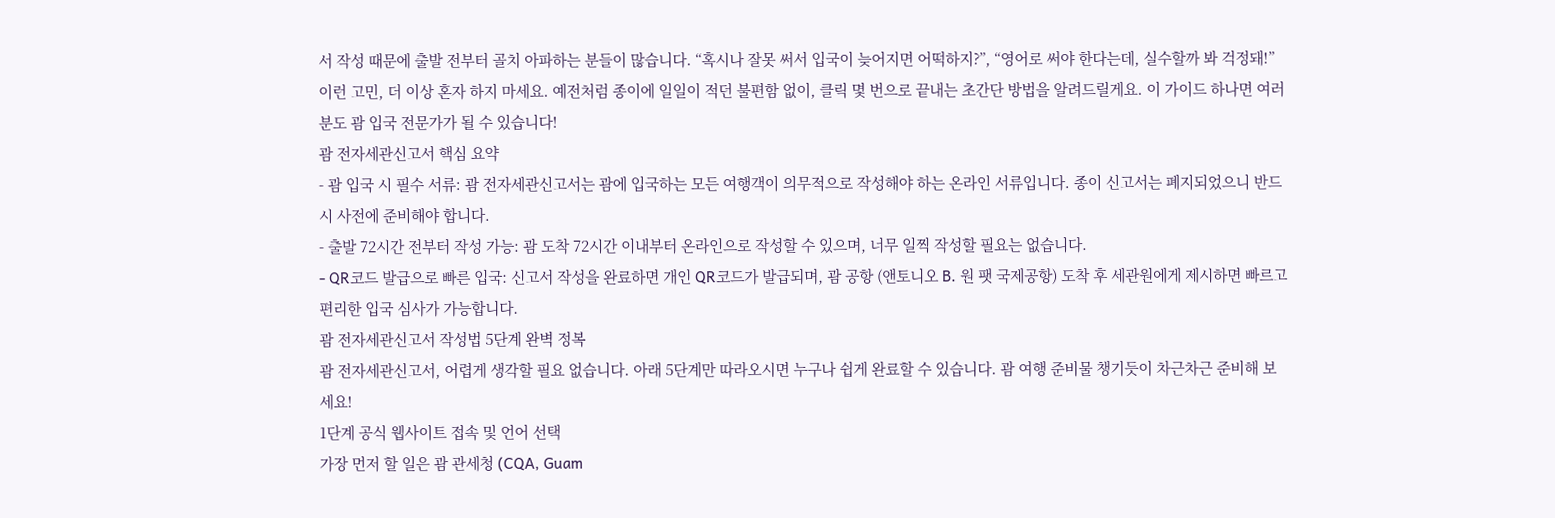서 작성 때문에 출발 전부터 골치 아파하는 분들이 많습니다. “혹시나 잘못 써서 입국이 늦어지면 어떡하지?”, “영어로 써야 한다는데, 실수할까 봐 걱정돼!” 이런 고민, 더 이상 혼자 하지 마세요. 예전처럼 종이에 일일이 적던 불편함 없이, 클릭 몇 번으로 끝내는 초간단 방법을 알려드릴게요. 이 가이드 하나면 여러분도 괌 입국 전문가가 될 수 있습니다!
괌 전자세관신고서 핵심 요약
- 괌 입국 시 필수 서류: 괌 전자세관신고서는 괌에 입국하는 모든 여행객이 의무적으로 작성해야 하는 온라인 서류입니다. 종이 신고서는 폐지되었으니 반드시 사전에 준비해야 합니다.
- 출발 72시간 전부터 작성 가능: 괌 도착 72시간 이내부터 온라인으로 작성할 수 있으며, 너무 일찍 작성할 필요는 없습니다.
- QR코드 발급으로 빠른 입국: 신고서 작성을 완료하면 개인 QR코드가 발급되며, 괌 공항 (앤토니오 B. 원 팻 국제공항) 도착 후 세관원에게 제시하면 빠르고 편리한 입국 심사가 가능합니다.
괌 전자세관신고서 작성법 5단계 완벽 정복
괌 전자세관신고서, 어렵게 생각할 필요 없습니다. 아래 5단계만 따라오시면 누구나 쉽게 완료할 수 있습니다. 괌 여행 준비물 챙기듯이 차근차근 준비해 보세요!
1단계 공식 웹사이트 접속 및 언어 선택
가장 먼저 할 일은 괌 관세청 (CQA, Guam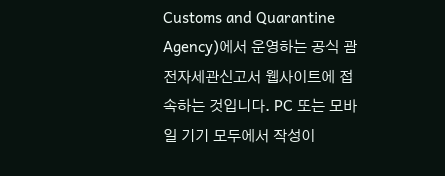Customs and Quarantine Agency)에서 운영하는 공식 괌 전자세관신고서 웹사이트에 접속하는 것입니다. PC 또는 모바일 기기 모두에서 작성이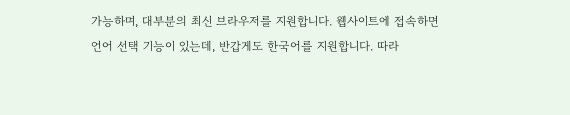가능하며, 대부분의 최신 브라우저를 지원합니다. 웹사이트에 접속하면 언어 선택 기능이 있는데, 반갑게도 한국어를 지원합니다. 따라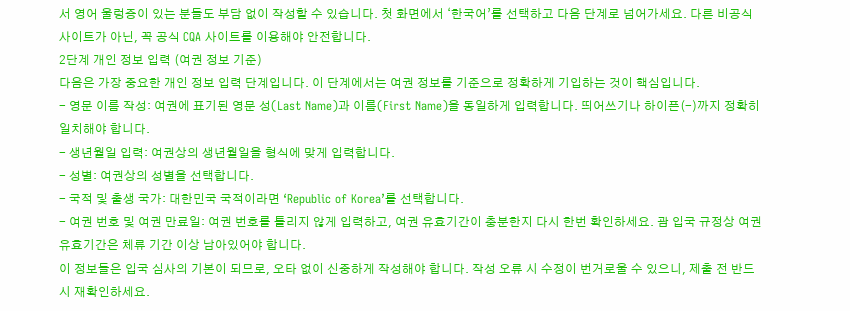서 영어 울렁증이 있는 분들도 부담 없이 작성할 수 있습니다. 첫 화면에서 ‘한국어’를 선택하고 다음 단계로 넘어가세요. 다른 비공식 사이트가 아닌, 꼭 공식 CQA 사이트를 이용해야 안전합니다.
2단계 개인 정보 입력 (여권 정보 기준)
다음은 가장 중요한 개인 정보 입력 단계입니다. 이 단계에서는 여권 정보를 기준으로 정확하게 기입하는 것이 핵심입니다.
- 영문 이름 작성: 여권에 표기된 영문 성(Last Name)과 이름(First Name)을 동일하게 입력합니다. 띄어쓰기나 하이픈(-)까지 정확히 일치해야 합니다.
- 생년월일 입력: 여권상의 생년월일을 형식에 맞게 입력합니다.
- 성별: 여권상의 성별을 선택합니다.
- 국적 및 출생 국가: 대한민국 국적이라면 ‘Republic of Korea’를 선택합니다.
- 여권 번호 및 여권 만료일: 여권 번호를 틀리지 않게 입력하고, 여권 유효기간이 충분한지 다시 한번 확인하세요. 괌 입국 규정상 여권 유효기간은 체류 기간 이상 남아있어야 합니다.
이 정보들은 입국 심사의 기본이 되므로, 오타 없이 신중하게 작성해야 합니다. 작성 오류 시 수정이 번거로울 수 있으니, 제출 전 반드시 재확인하세요.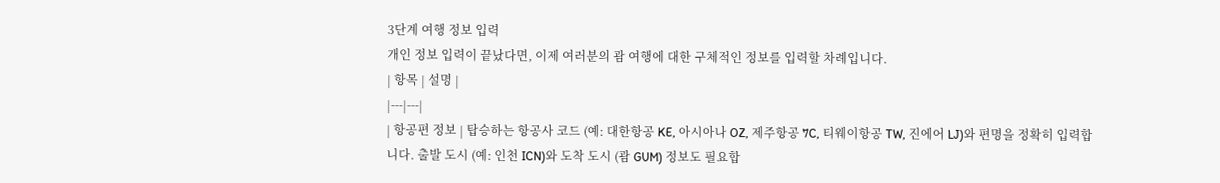3단계 여행 정보 입력
개인 정보 입력이 끝났다면, 이제 여러분의 괌 여행에 대한 구체적인 정보를 입력할 차례입니다.
| 항목 | 설명 |
|---|---|
| 항공편 정보 | 탑승하는 항공사 코드 (예: 대한항공 KE, 아시아나 OZ, 제주항공 7C, 티웨이항공 TW, 진에어 LJ)와 편명을 정확히 입력합니다. 출발 도시 (예: 인천 ICN)와 도착 도시 (괌 GUM) 정보도 필요합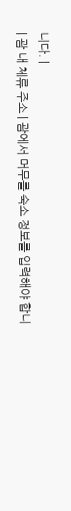니다. |
| 괌 내 체류 주소 | 괌에서 머무를 숙소 정보를 입력해야 합니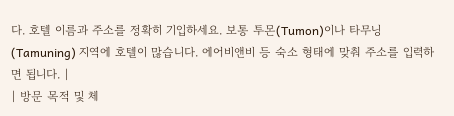다. 호텔 이름과 주소를 정확히 기입하세요. 보통 투몬(Tumon)이나 타무닝(Tamuning) 지역에 호텔이 많습니다. 에어비앤비 등 숙소 형태에 맞춰 주소를 입력하면 됩니다. |
| 방문 목적 및 체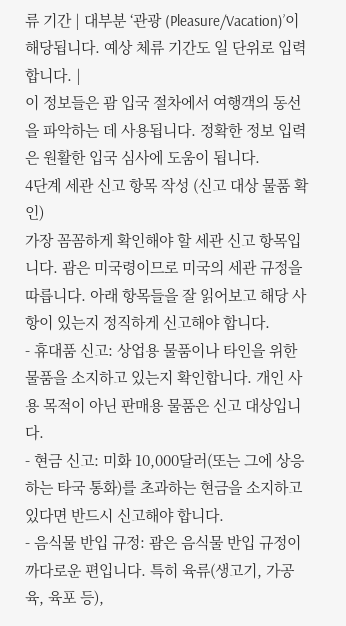류 기간 | 대부분 ‘관광 (Pleasure/Vacation)’이 해당됩니다. 예상 체류 기간도 일 단위로 입력합니다. |
이 정보들은 괌 입국 절차에서 여행객의 동선을 파악하는 데 사용됩니다. 정확한 정보 입력은 원활한 입국 심사에 도움이 됩니다.
4단계 세관 신고 항목 작성 (신고 대상 물품 확인)
가장 꼼꼼하게 확인해야 할 세관 신고 항목입니다. 괌은 미국령이므로 미국의 세관 규정을 따릅니다. 아래 항목들을 잘 읽어보고 해당 사항이 있는지 정직하게 신고해야 합니다.
- 휴대품 신고: 상업용 물품이나 타인을 위한 물품을 소지하고 있는지 확인합니다. 개인 사용 목적이 아닌 판매용 물품은 신고 대상입니다.
- 현금 신고: 미화 10,000달러(또는 그에 상응하는 타국 통화)를 초과하는 현금을 소지하고 있다면 반드시 신고해야 합니다.
- 음식물 반입 규정: 괌은 음식물 반입 규정이 까다로운 편입니다. 특히 육류(생고기, 가공육, 육포 등),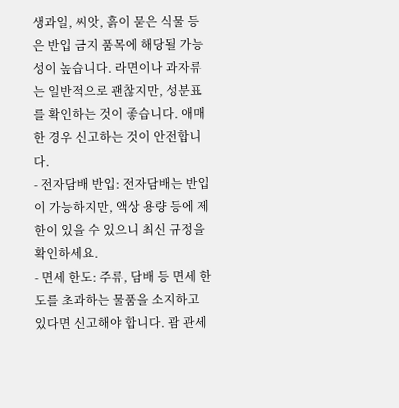생과일, 씨앗, 흙이 묻은 식물 등은 반입 금지 품목에 해당될 가능성이 높습니다. 라면이나 과자류는 일반적으로 괜찮지만, 성분표를 확인하는 것이 좋습니다. 애매한 경우 신고하는 것이 안전합니다.
- 전자담배 반입: 전자담배는 반입이 가능하지만, 액상 용량 등에 제한이 있을 수 있으니 최신 규정을 확인하세요.
- 면세 한도: 주류, 담배 등 면세 한도를 초과하는 물품을 소지하고 있다면 신고해야 합니다. 괌 관세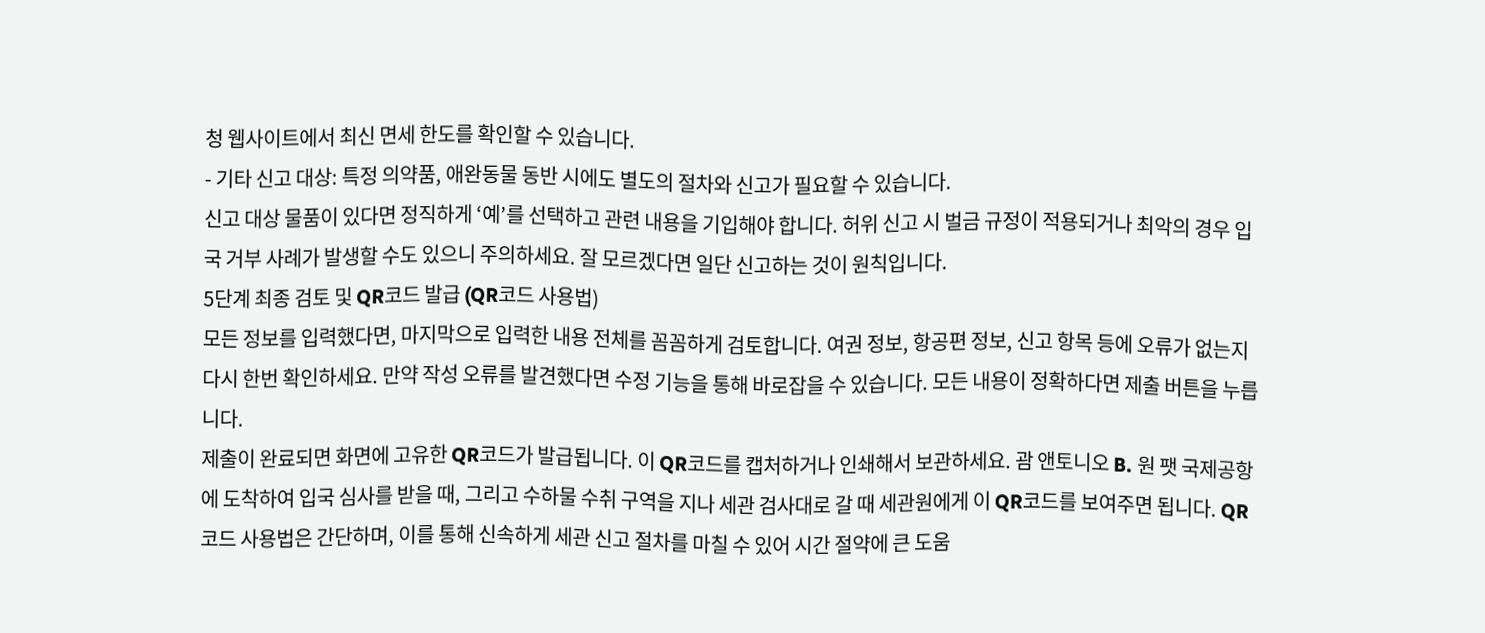청 웹사이트에서 최신 면세 한도를 확인할 수 있습니다.
- 기타 신고 대상: 특정 의약품, 애완동물 동반 시에도 별도의 절차와 신고가 필요할 수 있습니다.
신고 대상 물품이 있다면 정직하게 ‘예’를 선택하고 관련 내용을 기입해야 합니다. 허위 신고 시 벌금 규정이 적용되거나 최악의 경우 입국 거부 사례가 발생할 수도 있으니 주의하세요. 잘 모르겠다면 일단 신고하는 것이 원칙입니다.
5단계 최종 검토 및 QR코드 발급 (QR코드 사용법)
모든 정보를 입력했다면, 마지막으로 입력한 내용 전체를 꼼꼼하게 검토합니다. 여권 정보, 항공편 정보, 신고 항목 등에 오류가 없는지 다시 한번 확인하세요. 만약 작성 오류를 발견했다면 수정 기능을 통해 바로잡을 수 있습니다. 모든 내용이 정확하다면 제출 버튼을 누릅니다.
제출이 완료되면 화면에 고유한 QR코드가 발급됩니다. 이 QR코드를 캡처하거나 인쇄해서 보관하세요. 괌 앤토니오 B. 원 팻 국제공항에 도착하여 입국 심사를 받을 때, 그리고 수하물 수취 구역을 지나 세관 검사대로 갈 때 세관원에게 이 QR코드를 보여주면 됩니다. QR코드 사용법은 간단하며, 이를 통해 신속하게 세관 신고 절차를 마칠 수 있어 시간 절약에 큰 도움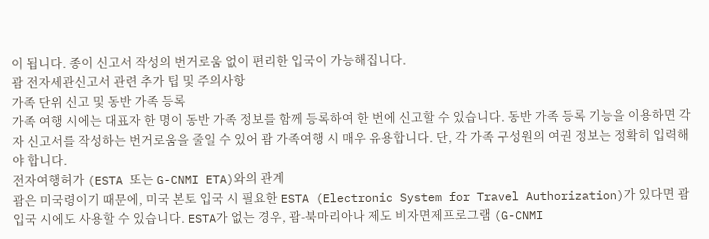이 됩니다. 종이 신고서 작성의 번거로움 없이 편리한 입국이 가능해집니다.
괌 전자세관신고서 관련 추가 팁 및 주의사항
가족 단위 신고 및 동반 가족 등록
가족 여행 시에는 대표자 한 명이 동반 가족 정보를 함께 등록하여 한 번에 신고할 수 있습니다. 동반 가족 등록 기능을 이용하면 각자 신고서를 작성하는 번거로움을 줄일 수 있어 괌 가족여행 시 매우 유용합니다. 단, 각 가족 구성원의 여권 정보는 정확히 입력해야 합니다.
전자여행허가 (ESTA 또는 G-CNMI ETA)와의 관계
괌은 미국령이기 때문에, 미국 본토 입국 시 필요한 ESTA (Electronic System for Travel Authorization)가 있다면 괌 입국 시에도 사용할 수 있습니다. ESTA가 없는 경우, 괌-북마리아나 제도 비자면제프로그램 (G-CNMI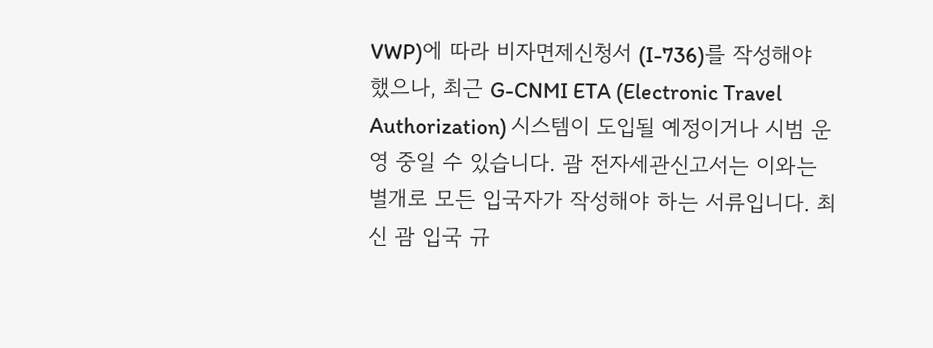VWP)에 따라 비자면제신청서 (I-736)를 작성해야 했으나, 최근 G-CNMI ETA (Electronic Travel Authorization) 시스템이 도입될 예정이거나 시범 운영 중일 수 있습니다. 괌 전자세관신고서는 이와는 별개로 모든 입국자가 작성해야 하는 서류입니다. 최신 괌 입국 규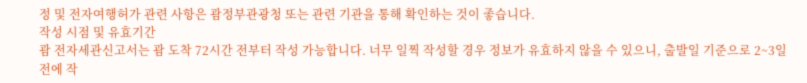정 및 전자여행허가 관련 사항은 괌정부관광청 또는 관련 기관을 통해 확인하는 것이 좋습니다.
작성 시점 및 유효기간
괌 전자세관신고서는 괌 도착 72시간 전부터 작성 가능합니다. 너무 일찍 작성할 경우 정보가 유효하지 않을 수 있으니, 출발일 기준으로 2~3일 전에 작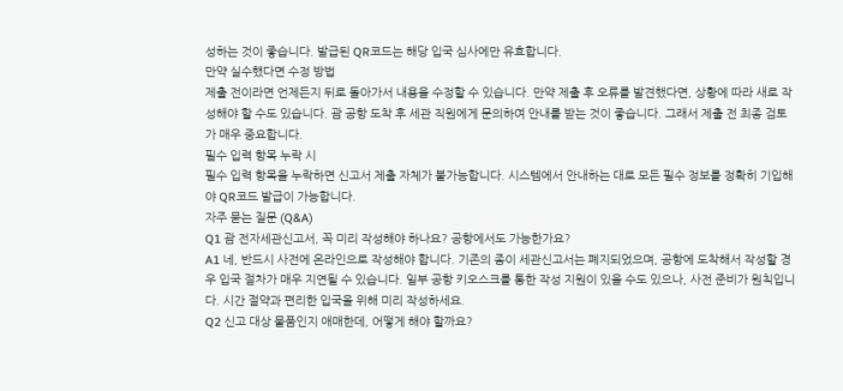성하는 것이 좋습니다. 발급된 QR코드는 해당 입국 심사에만 유효합니다.
만약 실수했다면 수정 방법
제출 전이라면 언제든지 뒤로 돌아가서 내용을 수정할 수 있습니다. 만약 제출 후 오류를 발견했다면, 상황에 따라 새로 작성해야 할 수도 있습니다. 괌 공항 도착 후 세관 직원에게 문의하여 안내를 받는 것이 좋습니다. 그래서 제출 전 최종 검토가 매우 중요합니다.
필수 입력 항목 누락 시
필수 입력 항목을 누락하면 신고서 제출 자체가 불가능합니다. 시스템에서 안내하는 대로 모든 필수 정보를 정확히 기입해야 QR코드 발급이 가능합니다.
자주 묻는 질문 (Q&A)
Q1 괌 전자세관신고서, 꼭 미리 작성해야 하나요? 공항에서도 가능한가요?
A1 네, 반드시 사전에 온라인으로 작성해야 합니다. 기존의 종이 세관신고서는 폐지되었으며, 공항에 도착해서 작성할 경우 입국 절차가 매우 지연될 수 있습니다. 일부 공항 키오스크를 통한 작성 지원이 있을 수도 있으나, 사전 준비가 원칙입니다. 시간 절약과 편리한 입국을 위해 미리 작성하세요.
Q2 신고 대상 물품인지 애매한데, 어떻게 해야 할까요?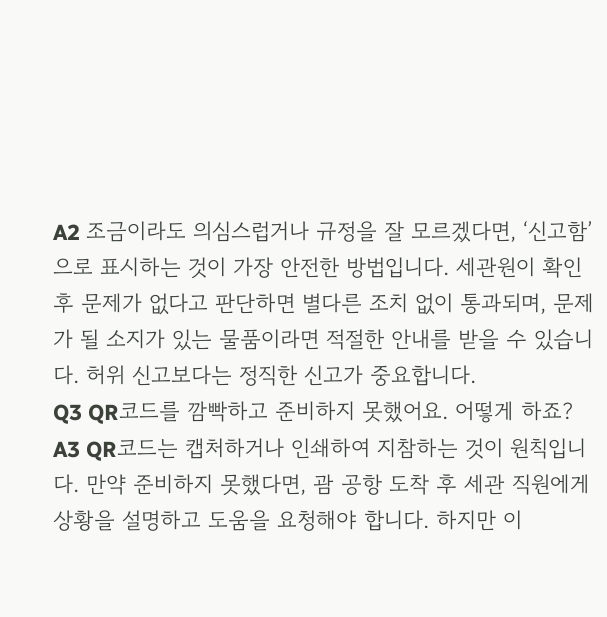A2 조금이라도 의심스럽거나 규정을 잘 모르겠다면, ‘신고함’으로 표시하는 것이 가장 안전한 방법입니다. 세관원이 확인 후 문제가 없다고 판단하면 별다른 조치 없이 통과되며, 문제가 될 소지가 있는 물품이라면 적절한 안내를 받을 수 있습니다. 허위 신고보다는 정직한 신고가 중요합니다.
Q3 QR코드를 깜빡하고 준비하지 못했어요. 어떻게 하죠?
A3 QR코드는 캡처하거나 인쇄하여 지참하는 것이 원칙입니다. 만약 준비하지 못했다면, 괌 공항 도착 후 세관 직원에게 상황을 설명하고 도움을 요청해야 합니다. 하지만 이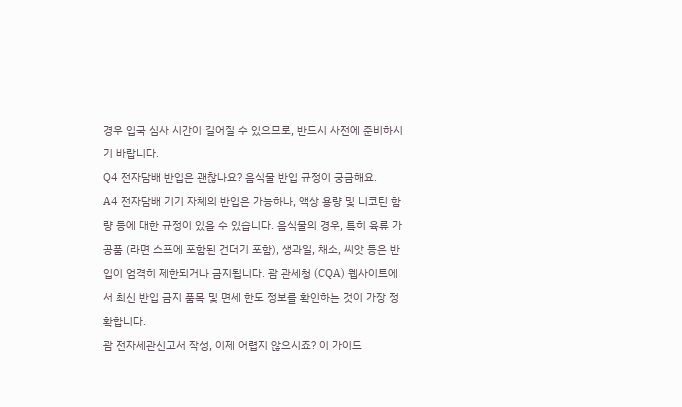경우 입국 심사 시간이 길어질 수 있으므로, 반드시 사전에 준비하시기 바랍니다.
Q4 전자담배 반입은 괜찮나요? 음식물 반입 규정이 궁금해요.
A4 전자담배 기기 자체의 반입은 가능하나, 액상 용량 및 니코틴 함량 등에 대한 규정이 있을 수 있습니다. 음식물의 경우, 특히 육류 가공품 (라면 스프에 포함된 건더기 포함), 생과일, 채소, 씨앗 등은 반입이 엄격히 제한되거나 금지됩니다. 괌 관세청 (CQA) 웹사이트에서 최신 반입 금지 품목 및 면세 한도 정보를 확인하는 것이 가장 정확합니다.
괌 전자세관신고서 작성, 이제 어렵지 않으시죠? 이 가이드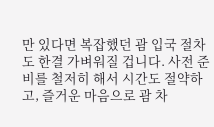만 있다면 복잡했던 괌 입국 절차도 한결 가벼워질 겁니다. 사전 준비를 철저히 해서 시간도 절약하고, 즐거운 마음으로 괌 차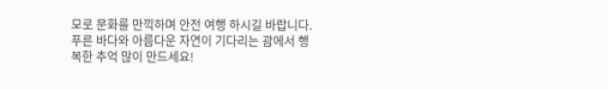모로 문화를 만끽하며 안전 여행 하시길 바랍니다. 푸른 바다와 아름다운 자연이 기다리는 괌에서 행복한 추억 많이 만드세요!